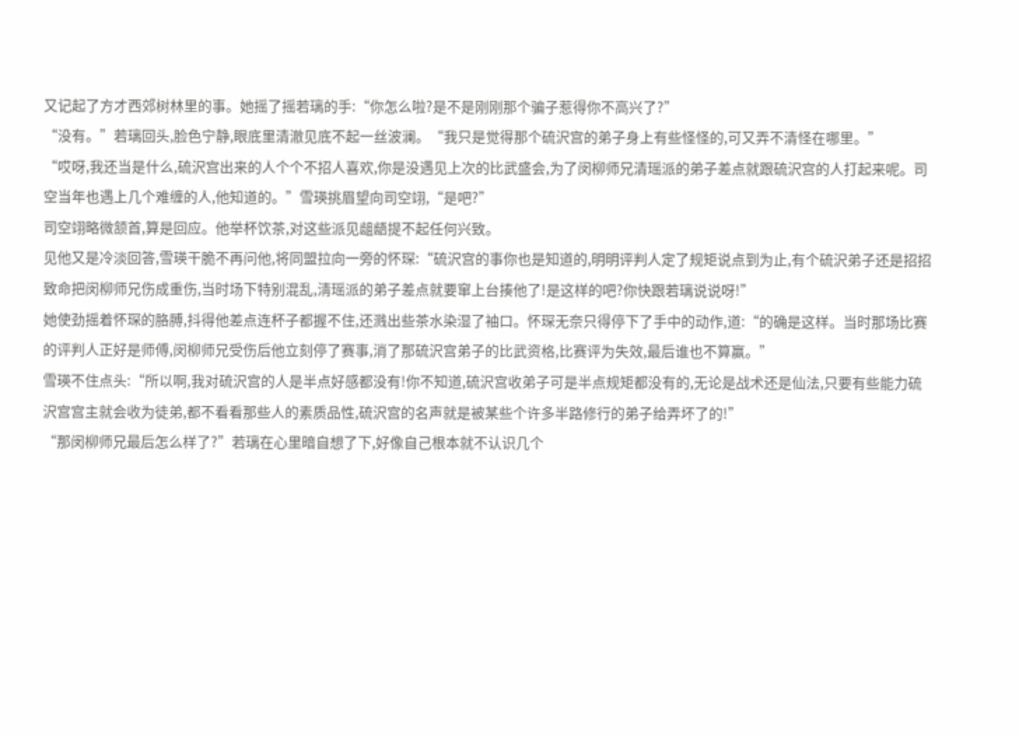又记起了方才西郊树林里的事。她摇了摇若璃的手:“你怎么啦?是不是刚刚那个骗子惹得你不高兴了?”
“没有。”若璃回头,脸色宁静,眼底里清澈见底不起一丝波澜。“我只是觉得那个硫沢宫的弟子身上有些怪怪的,可又弄不清怪在哪里。”
“哎呀,我还当是什么,硫沢宫出来的人个个不招人喜欢,你是没遇见上次的比武盛会,为了闵柳师兄清瑶派的弟子差点就跟硫沢宫的人打起来呢。司空当年也遇上几个难缠的人,他知道的。”雪瑛挑眉望向司空翊,“是吧?”
司空翊略微颔首,算是回应。他举杯饮茶,对这些派见龃龉提不起任何兴致。
见他又是冷淡回答,雪瑛干脆不再问他,将同盟拉向一旁的怀琛:“硫沢宫的事你也是知道的,明明评判人定了规矩说点到为止,有个硫沢弟子还是招招致命把闵柳师兄伤成重伤,当时场下特别混乱,淸瑶派的弟子差点就要窜上台揍他了!是这样的吧?你快跟若璃说说呀!”
她使劲摇着怀琛的胳膊,抖得他差点连杯子都握不住,还溅出些茶水染湿了袖口。怀琛无奈只得停下了手中的动作,道:“的确是这样。当时那场比赛的评判人正好是师傅,闵柳师兄受伤后他立刻停了赛事,消了那硫沢宫弟子的比武资格,比赛评为失效,最后谁也不算赢。”
雪瑛不住点头:“所以啊,我对硫沢宫的人是半点好感都没有!你不知道,硫沢宫收弟子可是半点规矩都没有的,无论是战术还是仙法,只要有些能力硫沢宫宫主就会收为徒弟,都不看看那些人的素质品性,硫沢宫的名声就是被某些个许多半路修行的弟子给弄坏了的!”
“那闵柳师兄最后怎么样了?”若璃在心里暗自想了下,好像自己根本就不认识几个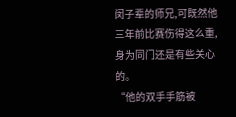闵子辈的师兄,可既然他三年前比赛伤得这么重,身为同门还是有些关心的。
“他的双手手筋被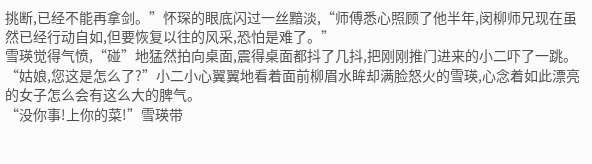挑断,已经不能再拿剑。”怀琛的眼底闪过一丝黯淡,“师傅悉心照顾了他半年,闵柳师兄现在虽然已经行动自如,但要恢复以往的风采,恐怕是难了。”
雪瑛觉得气愤,“碰”地猛然拍向桌面,震得桌面都抖了几抖,把刚刚推门进来的小二吓了一跳。
“姑娘,您这是怎么了?”小二小心翼翼地看着面前柳眉水眸却满脸怒火的雪瑛,心念着如此漂亮的女子怎么会有这么大的脾气。
“没你事!上你的菜!”雪瑛带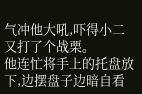气冲他大吼,吓得小二又打了个战栗。
他连忙将手上的托盘放下,边摆盘子边暗自看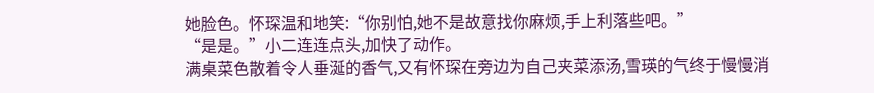她脸色。怀琛温和地笑:“你别怕,她不是故意找你麻烦,手上利落些吧。”
“是是。”小二连连点头,加快了动作。
满桌菜色散着令人垂涎的香气,又有怀琛在旁边为自己夹菜添汤,雪瑛的气终于慢慢消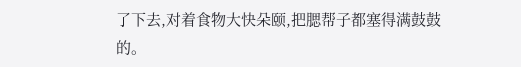了下去,对着食物大快朵颐,把腮帮子都塞得满鼓鼓的。